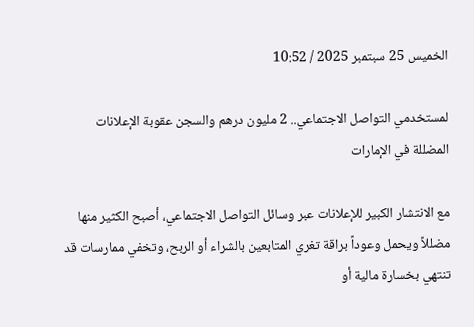الخميس 25 سبتمبر 2025 / 10:52

لمستخدمي التواصل الاجتماعي.. 2 مليون درهم والسجن عقوبة الإعلانات المضللة في الإمارات

مع الانتشار الكبير للإعلانات عبر وسائل التواصل الاجتماعي، أصبح الكثير منها مضللاً ويحمل وعوداً براقة تغري المتابعين بالشراء أو الربح، وتخفي ممارسات قد تنتهي بخسارة مالية أو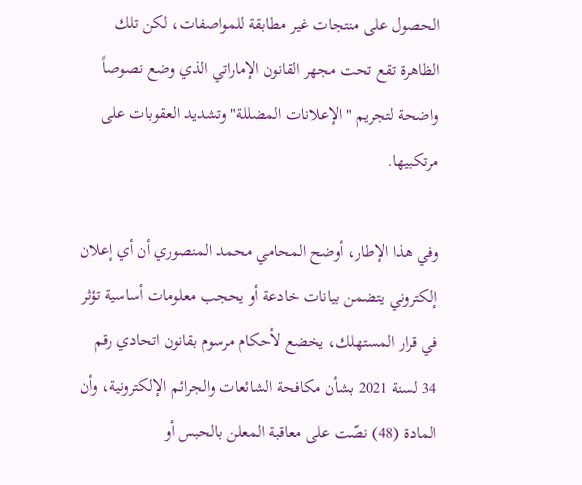الحصول على منتجات غير مطابقة للمواصفات، لكن تلك الظاهرة تقع تحت مجهر القانون الإماراتي الذي وضع نصوصاً واضحة لتجريم "الإعلانات المضللة" وتشديد العقوبات على مرتكبيها.

وفي هذا الإطار، أوضح المحامي محمد المنصوري أن أي إعلان إلكتروني يتضمن بيانات خادعة أو يحجب معلومات أساسية تؤثر في قرار المستهلك، يخضع لأحكام مرسوم بقانون اتحادي رقم 34 لسنة 2021 بشأن مكافحة الشائعات والجرائم الإلكترونية، وأن المادة (48) نصّت على معاقبة المعلن بالحبس أو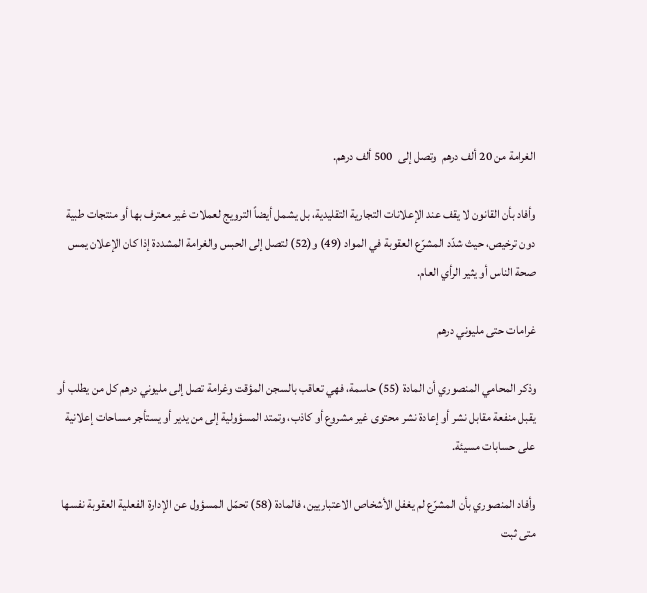الغرامة من 20 ألف درهم  وتصل إلى  500 ألف درهم.

وأفاد بأن القانون لا يقف عند الإعلانات التجارية التقليدية، بل يشمل أيضاً الترويج لعملات غير معترف بها أو منتجات طبية دون ترخيص، حيث شدّد المشرّع العقوبة في المواد (49) و(52) لتصل إلى الحبس والغرامة المشددة إذا كان الإعلان يمس صحة الناس أو يثير الرأي العام.

غرامات حتى مليوني درهم

وذكر المحامي المنصوري أن المادة (55) حاسمة، فهي تعاقب بالسجن المؤقت وغرامة تصل إلى مليوني درهم كل من يطلب أو يقبل منفعة مقابل نشر أو إعادة نشر محتوى غير مشروع أو كاذب، وتمتد المسؤولية إلى من يدير أو يستأجر مساحات إعلانية على حسابات مسيئة.

وأفاد المنصوري بأن المشرّع لم يغفل الأشخاص الاعتباريين، فالمادة (58) تحمّل المسؤول عن الإدارة الفعلية العقوبة نفسها متى ثبت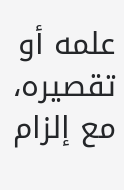علمه أو تقصيره، مع إلزام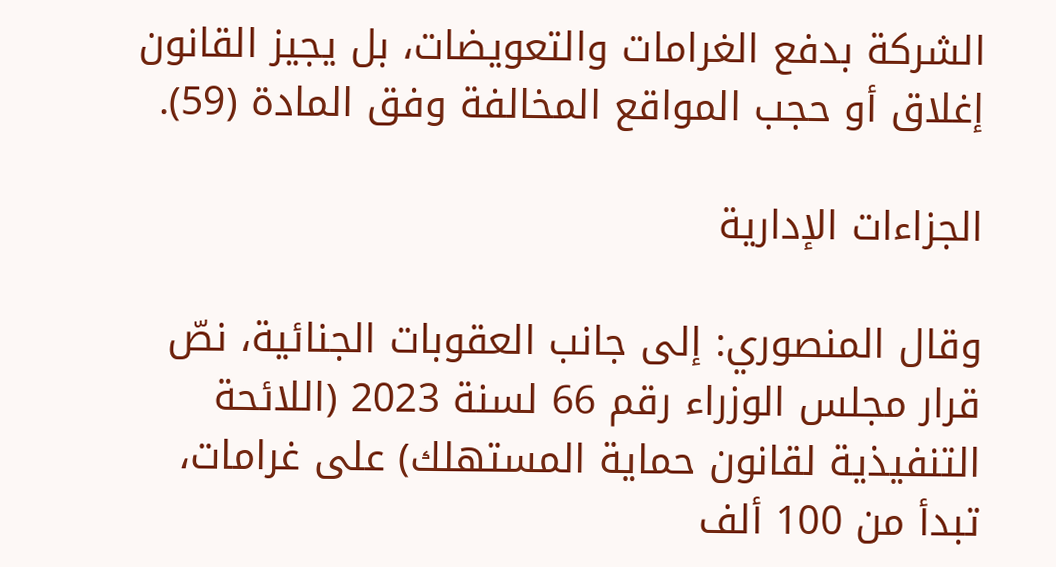الشركة بدفع الغرامات والتعويضات، بل يجيز القانون إغلاق أو حجب المواقع المخالفة وفق المادة (59).

الجزاءات الإدارية

وقال المنصوري: إلى جانب العقوبات الجنائية، نصّ قرار مجلس الوزراء رقم 66 لسنة 2023 (اللائحة التنفيذية لقانون حماية المستهلك) على غرامات، تبدأ من 100 ألف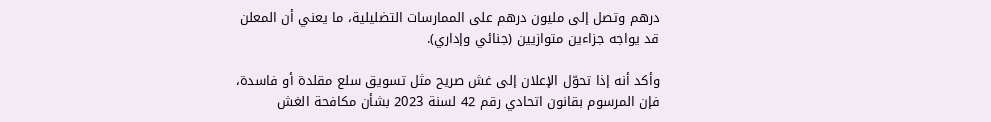درهم وتصل إلى مليون درهم على الممارسات التضليلية، ما يعني أن المعلن قد يواجه جزاءين متوازيين (جنائي وإداري).

وأكد أنه إذا تحوّل الإعلان إلى غش صريح مثل تسويق سلع مقلدة أو فاسدة، فإن المرسوم بقانون اتحادي رقم 42 لسنة 2023 بشأن مكافحة الغش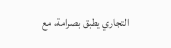التجاري يطبق بصرامة، مع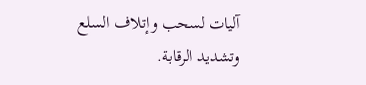آليات لسحب وإتلاف السلع وتشديد الرقابة.